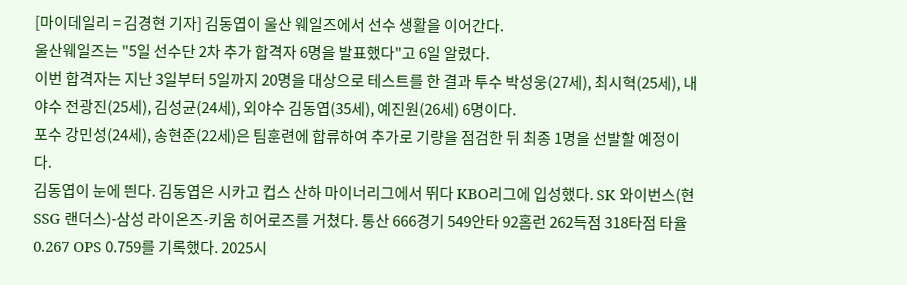[마이데일리 = 김경현 기자] 김동엽이 울산 웨일즈에서 선수 생활을 이어간다.
울산웨일즈는 "5일 선수단 2차 추가 합격자 6명을 발표했다"고 6일 알렸다.
이번 합격자는 지난 3일부터 5일까지 20명을 대상으로 테스트를 한 결과 투수 박성웅(27세), 최시혁(25세), 내야수 전광진(25세), 김성균(24세), 외야수 김동엽(35세), 예진원(26세) 6명이다.
포수 강민성(24세), 송현준(22세)은 팀훈련에 합류하여 추가로 기량을 점검한 뒤 최종 1명을 선발할 예정이다.
김동엽이 눈에 띈다. 김동엽은 시카고 컵스 산하 마이너리그에서 뛰다 KBO리그에 입성했다. SK 와이번스(현 SSG 랜더스)-삼성 라이온즈-키움 히어로즈를 거쳤다. 통산 666경기 549안타 92홈런 262득점 318타점 타율 0.267 OPS 0.759를 기록했다. 2025시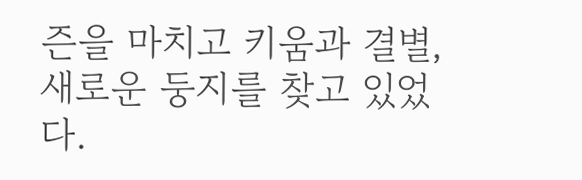즌을 마치고 키움과 결별, 새로운 둥지를 찾고 있었다.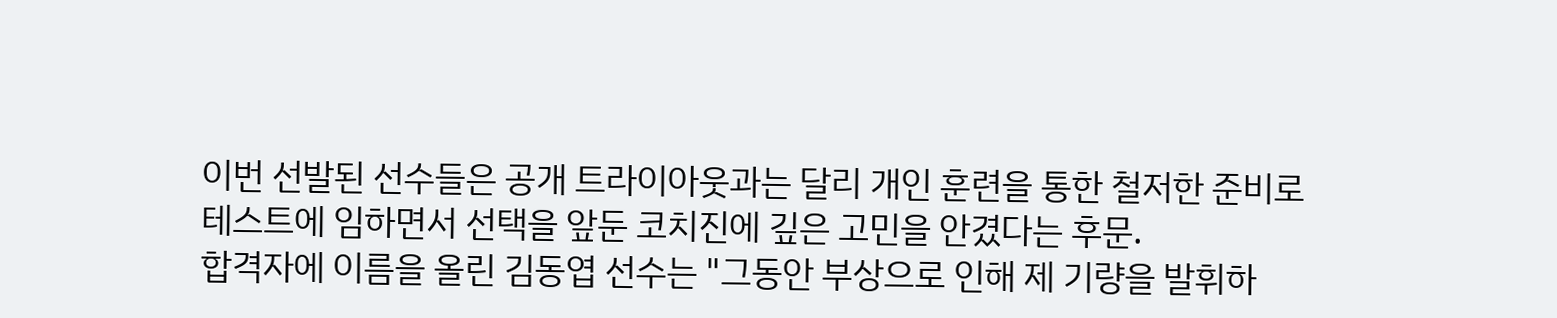이번 선발된 선수들은 공개 트라이아웃과는 달리 개인 훈련을 통한 철저한 준비로 테스트에 임하면서 선택을 앞둔 코치진에 깊은 고민을 안겼다는 후문.
합격자에 이름을 올린 김동엽 선수는 "그동안 부상으로 인해 제 기량을 발휘하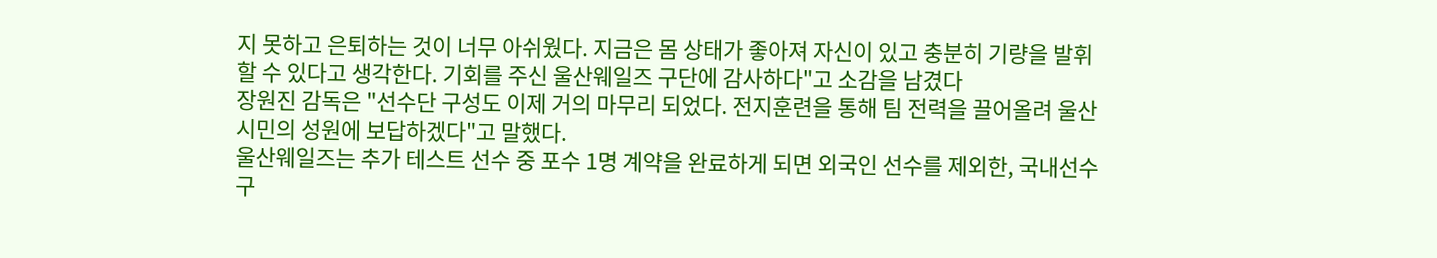지 못하고 은퇴하는 것이 너무 아쉬웠다. 지금은 몸 상태가 좋아져 자신이 있고 충분히 기량을 발휘할 수 있다고 생각한다. 기회를 주신 울산웨일즈 구단에 감사하다"고 소감을 남겼다
장원진 감독은 "선수단 구성도 이제 거의 마무리 되었다. 전지훈련을 통해 팀 전력을 끌어올려 울산 시민의 성원에 보답하겠다"고 말했다.
울산웨일즈는 추가 테스트 선수 중 포수 1명 계약을 완료하게 되면 외국인 선수를 제외한, 국내선수 구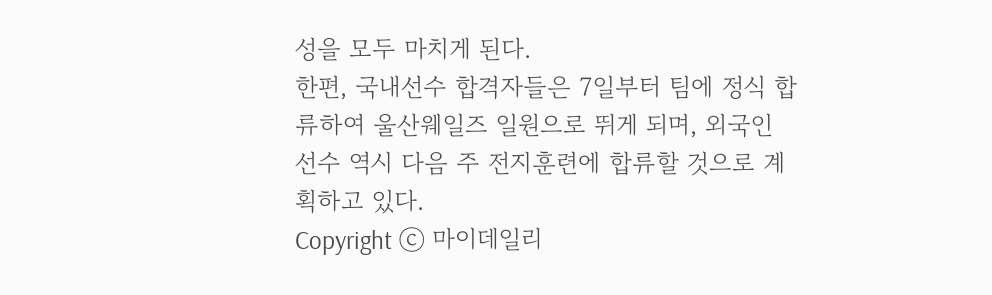성을 모두 마치게 된다.
한편, 국내선수 합격자들은 7일부터 팀에 정식 합류하여 울산웨일즈 일원으로 뛰게 되며, 외국인 선수 역시 다음 주 전지훈련에 합류할 것으로 계획하고 있다.
Copyright ⓒ 마이데일리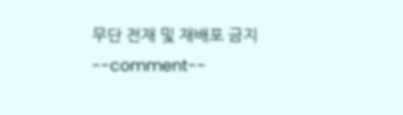무단 전재 및 재배포 금지
--comment--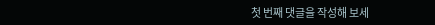첫 번째 댓글을 작성해 보세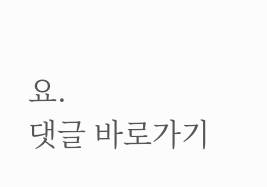요.
댓글 바로가기